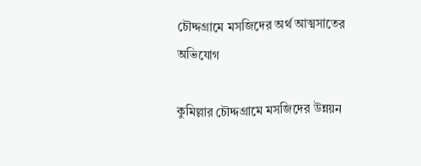চৌদ্দগ্রামে মসজিদের অর্থ আত্মসাতের অভিযোগ

কুমিল্লার চৌদ্দগ্রামে মসজিদের উন্নয়ন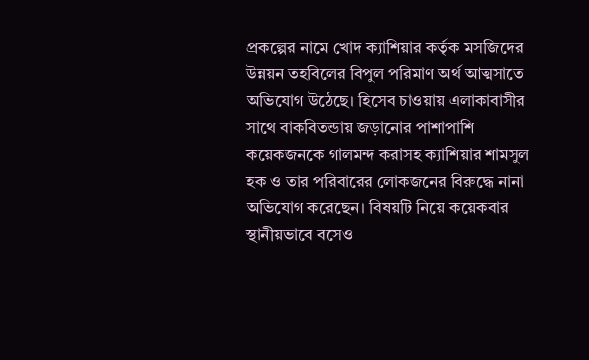প্রকল্পের নামে খোদ ক্যাশিয়ার কর্তৃক মসজিদের উন্নয়ন তহবিলের বিপুল পরিমাণ অর্থ আত্মসাতে অভিযোগ উঠেছে। হিসেব চাওয়ায় এলাকাবাসীর সাথে বাকবিতন্ডায় জড়ানোর পাশাপাশি কয়েকজনকে গালমন্দ করাসহ ক্যাশিয়ার শামসুল হক ও তার পরিবারের লোকজনের বিরুদ্ধে নানা অভিযোগ করেছেন। বিষয়টি নিয়ে কয়েকবার  স্থানীয়ভাবে বসেও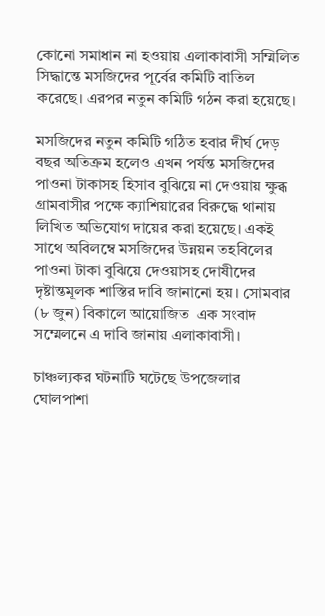কোনো সমাধান না হওয়ায় এলাকাবাসী সম্মিলিত সিদ্ধান্তে মসজিদের পূর্বের কমিটি বাতিল করেছে। এরপর নতুন কমিটি গঠন করা হয়েছে।

মসজিদের নতুন কমিটি গঠিত হবার দীর্ঘ দেড় বছর অতিক্রম হলেও এখন পর্যন্ত মসজিদের পাওনা টাকাসহ হিসাব বুঝিয়ে না দেওয়ায় ক্ষুব্ধ গ্রামবাসীর পক্ষে ক্যাশিয়ারের বিরুদ্ধে থানায় লিখিত অভিযোগ দায়ের করা হয়েছে। একই সাথে অবিলম্বে মসজিদের উন্নয়ন তহবিলের পাওনা টাকা বুঝিয়ে দেওয়াসহ দোষীদের দৃষ্টান্তমূলক শাস্তির দাবি জানানো হয়। সোমবার (৮ জুন) বিকালে আয়োজিত  এক সংবাদ সম্মেলনে এ দাবি জানায় এলাকাবাসী।

চাঞ্চল্যকর ঘটনাটি ঘটেছে উপজেলার ঘোলপাশা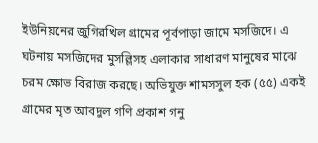ইউনিয়নের জুগিরখিল গ্রামের পূর্বপাড়া জামে মসজিদে। এ ঘটনায় মসজিদের মুসল্লিসহ এলাকার সাধারণ মানুষের মাঝে চরম ক্ষোভ বিরাজ করছে। অভিযুক্ত শামসসুল হক (৫৫) একই গ্রামের মৃত আবদুল গণি প্রকাশ গনু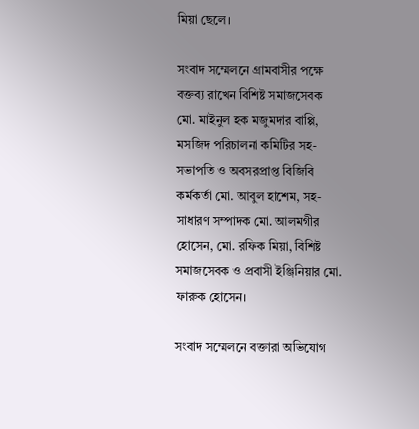মিয়া ছেলে।

সংবাদ সম্মেলনে গ্রামবাসীর পক্ষে বক্তব্য রাখেন বিশিষ্ট সমাজসেবক মো. মাইনুল হক মজুমদার বাপ্পি, মসজিদ পরিচালনা কমিটির সহ-সভাপতি ও অবসরপ্রাপ্ত বিজিবি কর্মকর্তা মো. আবুল হাশেম, সহ-সাধারণ সম্পাদক মো. আলমগীর হোসেন, মো. রফিক মিয়া, বিশিষ্ট সমাজসেবক ও প্রবাসী ইঞ্জিনিয়ার মো. ফারুক হোসেন।

সংবাদ সম্মেলনে বক্তারা অভিযোগ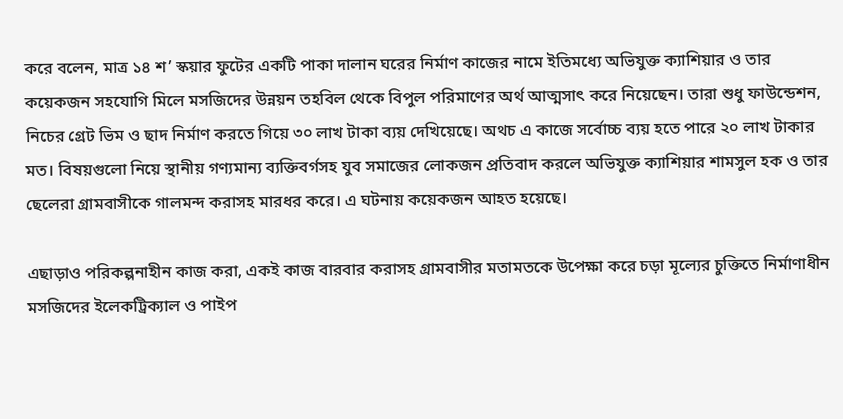করে বলেন, মাত্র ১৪ শ’ স্কয়ার ফুটের একটি পাকা দালান ঘরের নির্মাণ কাজের নামে ইতিমধ্যে অভিযুক্ত ক্যাশিয়ার ও তার কয়েকজন সহযোগি মিলে মসজিদের উন্নয়ন তহবিল থেকে বিপুল পরিমাণের অর্থ আত্মসাৎ করে নিয়েছেন। তারা শুধু ফাউন্ডেশন, নিচের গ্রেট ভিম ও ছাদ নির্মাণ করতে গিয়ে ৩০ লাখ টাকা ব্যয় দেখিয়েছে। অথচ এ কাজে সর্বোচ্চ ব্যয় হতে পারে ২০ লাখ টাকার মত। বিষয়গুলো নিয়ে স্থানীয় গণ্যমান্য ব্যক্তিবর্গসহ যুব সমাজের লোকজন প্রতিবাদ করলে অভিযুক্ত ক্যাশিয়ার শামসুল হক ও তার ছেলেরা গ্রামবাসীকে গালমন্দ করাসহ মারধর করে। এ ঘটনায় কয়েকজন আহত হয়েছে।

এছাড়াও পরিকল্পনাহীন কাজ করা, একই কাজ বারবার করাসহ গ্রামবাসীর মতামতকে উপেক্ষা করে চড়া মূল্যের চুক্তিতে নির্মাণাধীন মসজিদের ইলেকট্রিক্যাল ও পাইপ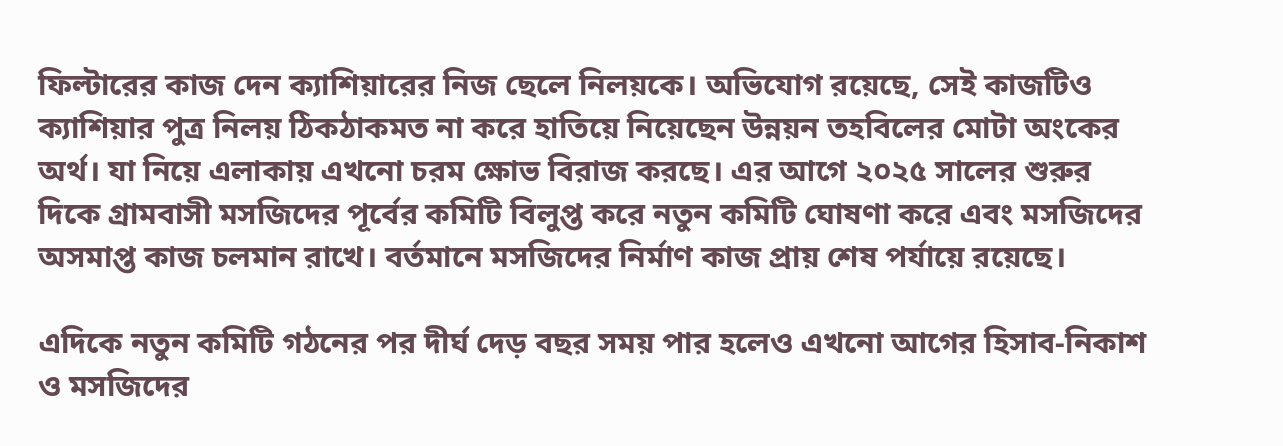ফিল্টারের কাজ দেন ক্যাশিয়ারের নিজ ছেলে নিলয়কে। অভিযোগ রয়েছে, সেই কাজটিও ক্যাশিয়ার পুত্র নিলয় ঠিকঠাকমত না করে হাতিয়ে নিয়েছেন উন্নয়ন তহবিলের মোটা অংকের অর্থ। যা নিয়ে এলাকায় এখনো চরম ক্ষোভ বিরাজ করছে। এর আগে ২০২৫ সালের শুরুর দিকে গ্রামবাসী মসজিদের পূর্বের কমিটি বিলুপ্ত করে নতুন কমিটি ঘোষণা করে এবং মসজিদের অসমাপ্ত কাজ চলমান রাখে। বর্তমানে মসজিদের নির্মাণ কাজ প্রায় শেষ পর্যায়ে রয়েছে।

এদিকে নতুন কমিটি গঠনের পর দীর্ঘ দেড় বছর সময় পার হলেও এখনো আগের হিসাব-নিকাশ ও মসজিদের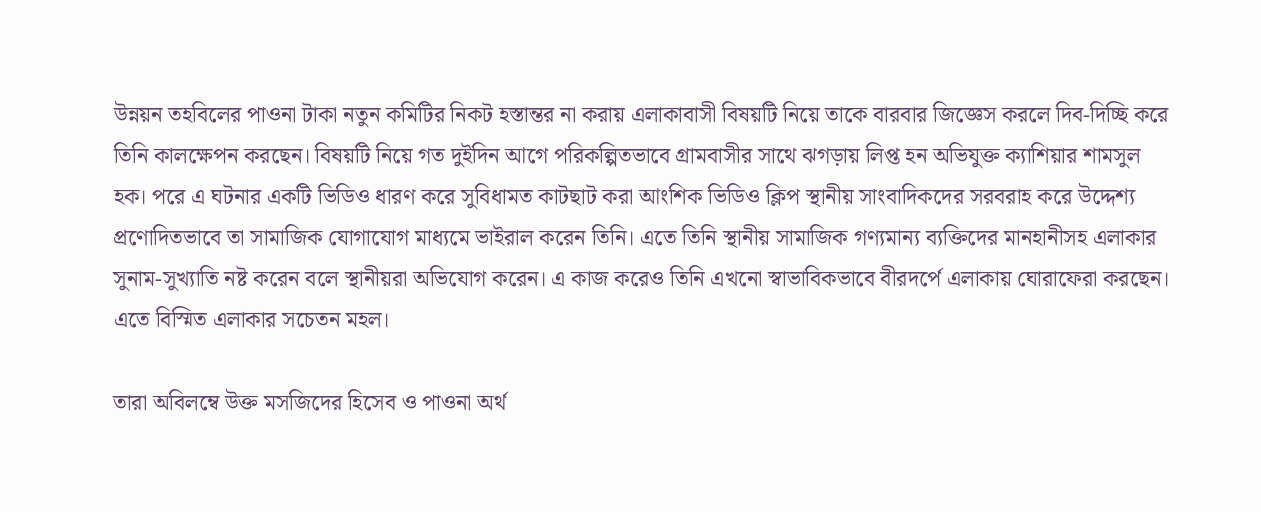উন্নয়ন তহবিলের পাওনা টাকা নতুন কমিটির নিকট হস্তান্তর না করায় এলাকাবাসী বিষয়টি নিয়ে তাকে বারবার জিজ্ঞেস করলে দিব-দিচ্ছি করে তিনি কালক্ষেপন করছেন। বিষয়টি নিয়ে গত দুইদিন আগে পরিকল্পিতভাবে গ্রামবাসীর সাথে ঝগড়ায় লিপ্ত হন অভিযুক্ত ক্যাশিয়ার শামসুল হক। পরে এ ঘটনার একটি ভিডিও ধারণ করে সুবিধামত কাটছাট করা আংশিক ভিডিও ক্লিপ স্থানীয় সাংবাদিকদের সরবরাহ করে উদ্দেশ্য প্রণোদিতভাবে তা সামাজিক যোগাযোগ মাধ্যমে ভাইরাল করেন তিনি। এতে তিনি স্থানীয় সামাজিক গণ্যমান্য ব্যক্তিদের মানহানীসহ এলাকার সুনাম-সুখ্যাতি নষ্ট করেন বলে স্থানীয়রা অভিযোগ করেন। এ কাজ করেও তিনি এখনো স্বাভাবিকভাবে বীরদর্পে এলাকায় ঘোরাফেরা করছেন। এতে বিস্মিত এলাকার সচেতন মহল।

তারা অবিলম্বে উক্ত মসজিদের হিসেব ও পাওনা অর্থ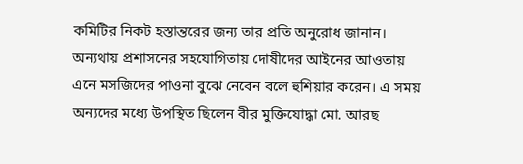কমিটির নিকট হস্তান্তরের জন্য তার প্রতি অনুরোধ জানান। অন্যথায় প্রশাসনের সহযোগিতায় দোষীদের আইনের আওতায় এনে মসজিদের পাওনা বুঝে নেবেন বলে হুশিয়ার করেন। এ সময় অন্যদের মধ্যে উপস্থিত ছিলেন বীর মুক্তিযোদ্ধা মো. আরছ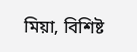মিয়া, বিশিষ্ট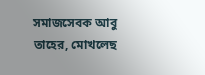সমাজসেবক আবু তাহের, মোখলেছ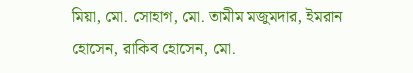মিয়া, মো. সোহাগ, মো. তামীম মজুমদার, ইমরান হোসেন, রাকিব হোসেন, মো.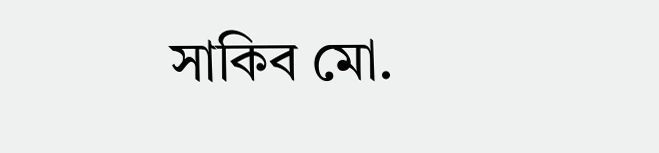সাকিব মো.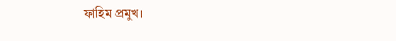ফাহিম প্রমুখ।